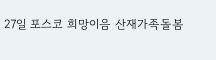27일 포스코 희망이음 산재가족돌봄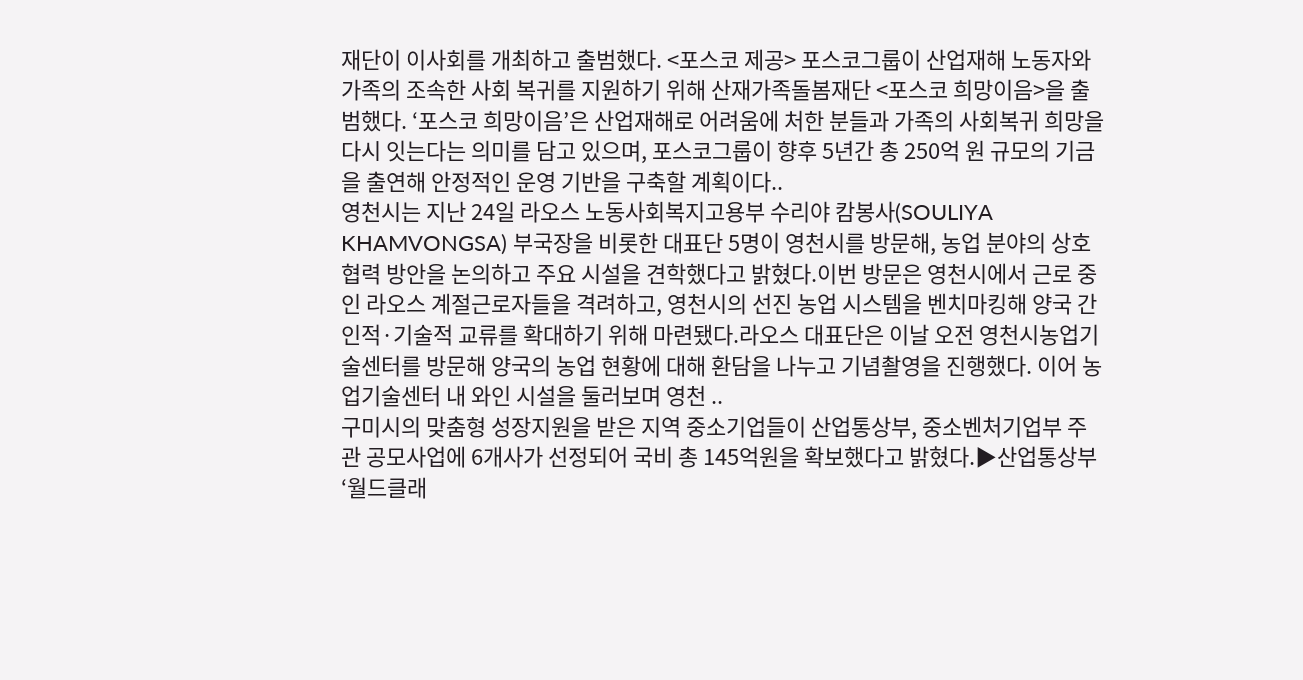재단이 이사회를 개최하고 출범했다. <포스코 제공> 포스코그룹이 산업재해 노동자와 가족의 조속한 사회 복귀를 지원하기 위해 산재가족돌봄재단 <포스코 희망이음>을 출범했다. ‘포스코 희망이음’은 산업재해로 어려움에 처한 분들과 가족의 사회복귀 희망을 다시 잇는다는 의미를 담고 있으며, 포스코그룹이 향후 5년간 총 250억 원 규모의 기금을 출연해 안정적인 운영 기반을 구축할 계획이다..
영천시는 지난 24일 라오스 노동사회복지고용부 수리야 캄봉사(SOULIYA KHAMVONGSA) 부국장을 비롯한 대표단 5명이 영천시를 방문해, 농업 분야의 상호 협력 방안을 논의하고 주요 시설을 견학했다고 밝혔다.이번 방문은 영천시에서 근로 중인 라오스 계절근로자들을 격려하고, 영천시의 선진 농업 시스템을 벤치마킹해 양국 간 인적·기술적 교류를 확대하기 위해 마련됐다.라오스 대표단은 이날 오전 영천시농업기술센터를 방문해 양국의 농업 현황에 대해 환담을 나누고 기념촬영을 진행했다. 이어 농업기술센터 내 와인 시설을 둘러보며 영천 ..
구미시의 맞춤형 성장지원을 받은 지역 중소기업들이 산업통상부, 중소벤처기업부 주관 공모사업에 6개사가 선정되어 국비 총 145억원을 확보했다고 밝혔다.▶산업통상부‘월드클래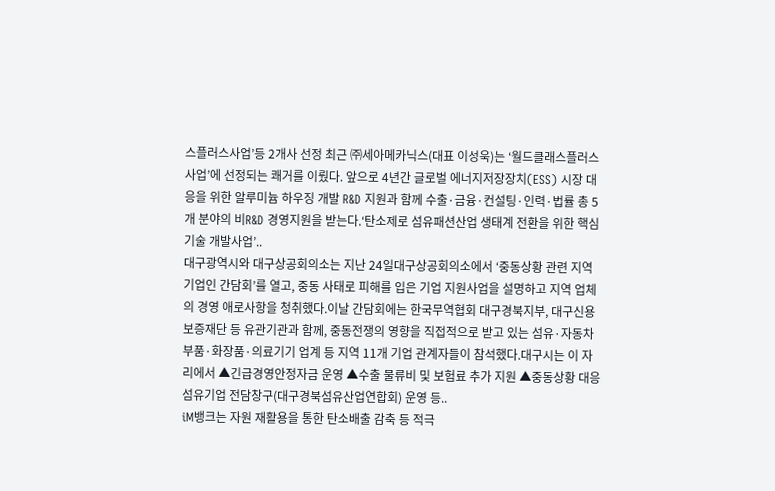스플러스사업’등 2개사 선정 최근 ㈜세아메카닉스(대표 이성욱)는 ‘월드클래스플러스사업’에 선정되는 쾌거를 이뤘다. 앞으로 4년간 글로벌 에너지저장장치(ESS) 시장 대응을 위한 알루미늄 하우징 개발 R&D 지원과 함께 수출·금융·컨설팅·인력·법률 총 5개 분야의 비R&D 경영지원을 받는다.‘탄소제로 섬유패션산업 생태계 전환을 위한 핵심기술 개발사업’..
대구광역시와 대구상공회의소는 지난 24일대구상공회의소에서 ‘중동상황 관련 지역 기업인 간담회’를 열고, 중동 사태로 피해를 입은 기업 지원사업을 설명하고 지역 업체의 경영 애로사항을 청취했다.이날 간담회에는 한국무역협회 대구경북지부, 대구신용보증재단 등 유관기관과 함께, 중동전쟁의 영향을 직접적으로 받고 있는 섬유·자동차부품·화장품·의료기기 업계 등 지역 11개 기업 관계자들이 참석했다.대구시는 이 자리에서 ▲긴급경영안정자금 운영 ▲수출 물류비 및 보험료 추가 지원 ▲중동상황 대응 섬유기업 전담창구(대구경북섬유산업연합회) 운영 등..
iM뱅크는 자원 재활용을 통한 탄소배출 감축 등 적극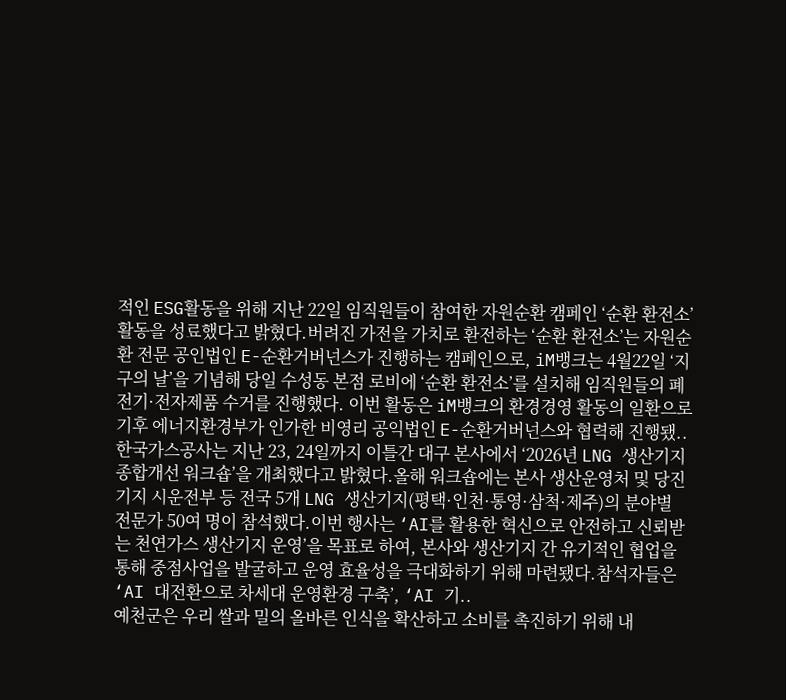적인 ESG활동을 위해 지난 22일 임직원들이 참여한 자원순환 캠페인 ‘순환 환전소’ 활동을 성료했다고 밝혔다.버려진 가전을 가치로 환전하는 ‘순환 환전소’는 자원순환 전문 공인법인 E-순환거버넌스가 진행하는 캠페인으로, iM뱅크는 4월22일 ‘지구의 날’을 기념해 당일 수성동 본점 로비에 ‘순환 환전소’를 설치해 임직원들의 폐전기·전자제품 수거를 진행했다. 이번 활동은 iM뱅크의 환경경영 활동의 일환으로 기후 에너지환경부가 인가한 비영리 공익법인 E-순환거버넌스와 협력해 진행됐..
한국가스공사는 지난 23, 24일까지 이틀간 대구 본사에서 ‘2026년 LNG 생산기지 종합개선 워크숍’을 개최했다고 밝혔다.올해 워크숍에는 본사 생산운영처 및 당진기지 시운전부 등 전국 5개 LNG 생산기지(평택·인천·통영·삼척·제주)의 분야별 전문가 50여 명이 참석했다.이번 행사는 ‘AI를 활용한 혁신으로 안전하고 신뢰받는 천연가스 생산기지 운영’을 목표로 하여, 본사와 생산기지 간 유기적인 협업을 통해 중점사업을 발굴하고 운영 효율성을 극대화하기 위해 마련됐다.참석자들은 ‘AI 대전환으로 차세대 운영환경 구축’, ‘AI 기..
예천군은 우리 쌀과 밀의 올바른 인식을 확산하고 소비를 촉진하기 위해 내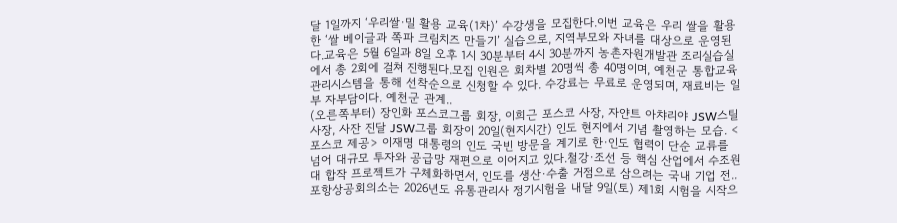달 1일까지 ‘우리쌀·밀 활용 교육(1차)’ 수강생을 모집한다.이번 교육은 우리 쌀을 활용한 ‘쌀 베이글과 쪽파 크림치즈 만들기’ 실습으로, 지역부모와 자녀를 대상으로 운영된다.교육은 5월 6일과 8일 오후 1시 30분부터 4시 30분까지 농촌자원개발관 조리실습실에서 총 2회에 걸쳐 진행된다.모집 인원은 회차별 20명씩 총 40명이며, 예천군 통합교육관리시스템을 통해 선착순으로 신청할 수 있다. 수강료는 무료로 운영되며, 재료비는 일부 자부담이다. 예천군 관계..
(오른쪽부터) 장인화 포스코그룹 회장, 이희근 포스코 사장, 자얀트 아챠리야 JSW스틸 사장, 사잔 진달 JSW그룹 회장이 20일(현지시간) 인도 현지에서 기념 촬영하는 모습. <포스코 제공> 이재명 대통령의 인도 국빈 방문을 계기로 한·인도 협력이 단순 교류를 넘어 대규모 투자와 공급망 재편으로 이어지고 있다.철강·조선 등 핵심 산업에서 수조원대 합작 프로젝트가 구체화하면서, 인도를 생산·수출 거점으로 삼으려는 국내 기업 전..
포항상공회의소는 2026년도 유통관리사 정기시험을 내달 9일(토) 제1회 시험을 시작으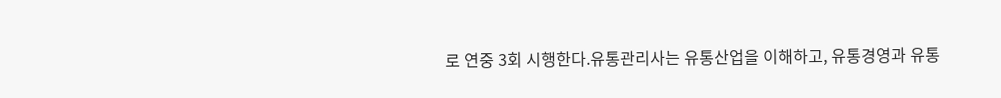로 연중 3회 시행한다.유통관리사는 유통산업을 이해하고, 유통경영과 유통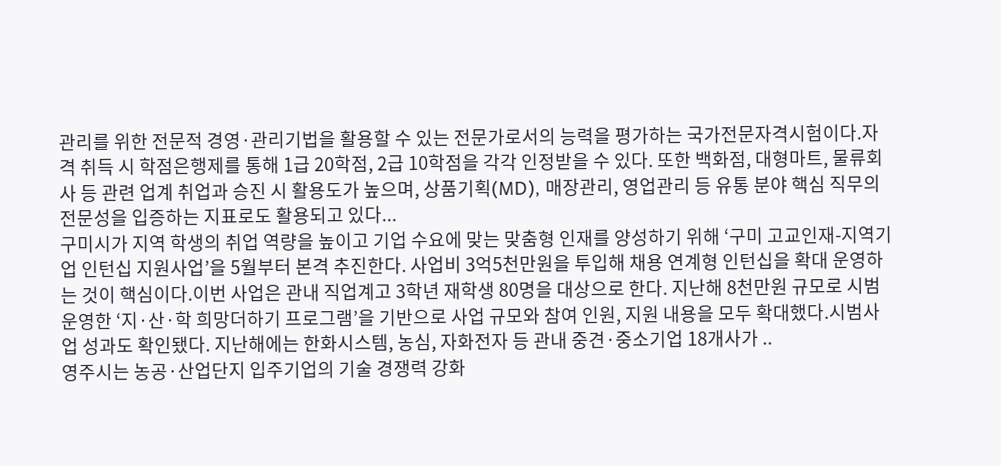관리를 위한 전문적 경영·관리기법을 활용할 수 있는 전문가로서의 능력을 평가하는 국가전문자격시험이다.자격 취득 시 학점은행제를 통해 1급 20학점, 2급 10학점을 각각 인정받을 수 있다. 또한 백화점, 대형마트, 물류회사 등 관련 업계 취업과 승진 시 활용도가 높으며, 상품기획(MD), 매장관리, 영업관리 등 유통 분야 핵심 직무의 전문성을 입증하는 지표로도 활용되고 있다...
구미시가 지역 학생의 취업 역량을 높이고 기업 수요에 맞는 맞춤형 인재를 양성하기 위해 ‘구미 고교인재-지역기업 인턴십 지원사업’을 5월부터 본격 추진한다. 사업비 3억5천만원을 투입해 채용 연계형 인턴십을 확대 운영하는 것이 핵심이다.이번 사업은 관내 직업계고 3학년 재학생 80명을 대상으로 한다. 지난해 8천만원 규모로 시범 운영한 ‘지·산·학 희망더하기 프로그램’을 기반으로 사업 규모와 참여 인원, 지원 내용을 모두 확대했다.시범사업 성과도 확인됐다. 지난해에는 한화시스템, 농심, 자화전자 등 관내 중견·중소기업 18개사가 ..
영주시는 농공·산업단지 입주기업의 기술 경쟁력 강화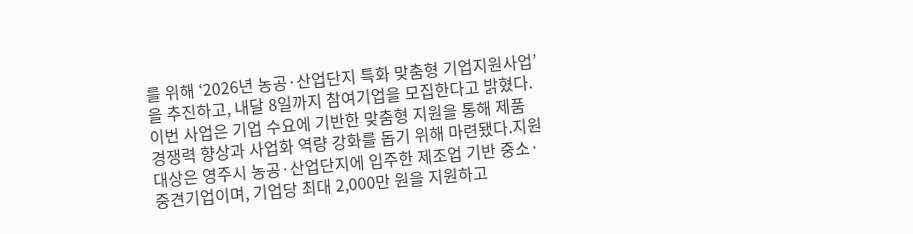를 위해 ‘2026년 농공·산업단지 특화 맞춤형 기업지원사업’을 추진하고, 내달 8일까지 참여기업을 모집한다고 밝혔다. 이번 사업은 기업 수요에 기반한 맞춤형 지원을 통해 제품 경쟁력 향상과 사업화 역량 강화를 돕기 위해 마련됐다.지원 대상은 영주시 농공·산업단지에 입주한 제조업 기반 중소·중견기업이며, 기업당 최대 2,000만 원을 지원하고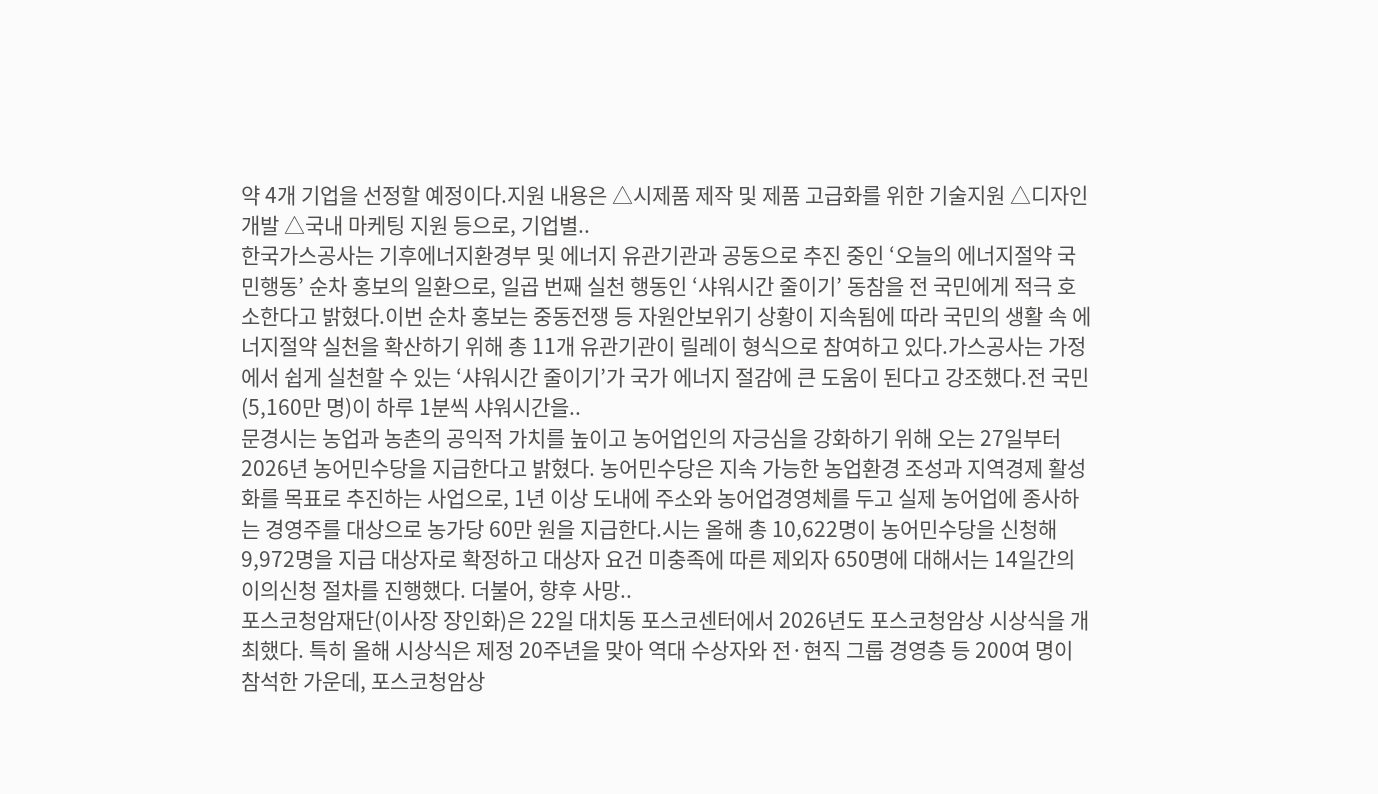약 4개 기업을 선정할 예정이다.지원 내용은 △시제품 제작 및 제품 고급화를 위한 기술지원 △디자인 개발 △국내 마케팅 지원 등으로, 기업별..
한국가스공사는 기후에너지환경부 및 에너지 유관기관과 공동으로 추진 중인 ‘오늘의 에너지절약 국민행동’ 순차 홍보의 일환으로, 일곱 번째 실천 행동인 ‘샤워시간 줄이기’ 동참을 전 국민에게 적극 호소한다고 밝혔다.이번 순차 홍보는 중동전쟁 등 자원안보위기 상황이 지속됨에 따라 국민의 생활 속 에너지절약 실천을 확산하기 위해 총 11개 유관기관이 릴레이 형식으로 참여하고 있다.가스공사는 가정에서 쉽게 실천할 수 있는 ‘샤워시간 줄이기’가 국가 에너지 절감에 큰 도움이 된다고 강조했다.전 국민(5,160만 명)이 하루 1분씩 샤워시간을..
문경시는 농업과 농촌의 공익적 가치를 높이고 농어업인의 자긍심을 강화하기 위해 오는 27일부터 2026년 농어민수당을 지급한다고 밝혔다. 농어민수당은 지속 가능한 농업환경 조성과 지역경제 활성화를 목표로 추진하는 사업으로, 1년 이상 도내에 주소와 농어업경영체를 두고 실제 농어업에 종사하는 경영주를 대상으로 농가당 60만 원을 지급한다.시는 올해 총 10,622명이 농어민수당을 신청해 9,972명을 지급 대상자로 확정하고 대상자 요건 미충족에 따른 제외자 650명에 대해서는 14일간의 이의신청 절차를 진행했다. 더불어, 향후 사망..
포스코청암재단(이사장 장인화)은 22일 대치동 포스코센터에서 2026년도 포스코청암상 시상식을 개최했다. 특히 올해 시상식은 제정 20주년을 맞아 역대 수상자와 전·현직 그룹 경영층 등 200여 명이 참석한 가운데, 포스코청암상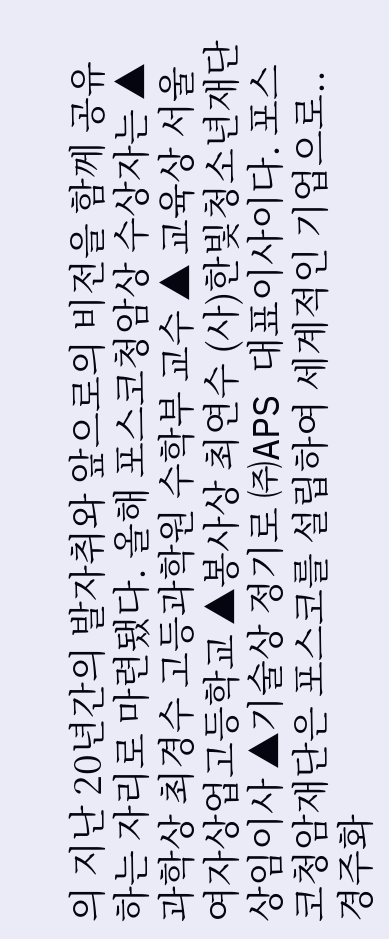의 지난 20년간의 발자취와 앞으로의 비전을 함께 공유하는 자리로 마련됐다. 올해 포스코청암상 수상자는 ▲과학상 최경수 고등과학원 수학부 교수 ▲ 교육상 서울여자상업고등학교 ▲봉사상 최연수 (사)한빛청소년재단 상임이사 ▲기술상 정기로 ㈜APS 대표이사이다. 포스코청암재단은 포스코를 설립하여 세계적인 기업으로..
경주화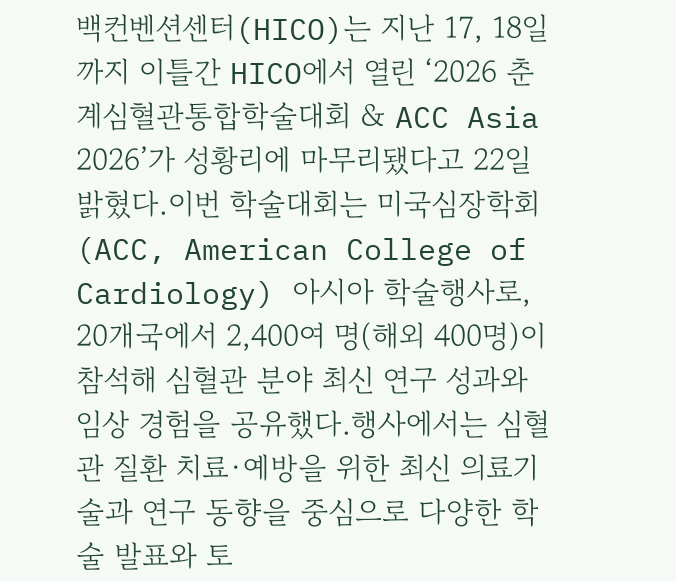백컨벤션센터(HICO)는 지난 17, 18일까지 이틀간 HICO에서 열린 ‘2026 춘계심혈관통합학술대회 & ACC Asia 2026’가 성황리에 마무리됐다고 22일 밝혔다.이번 학술대회는 미국심장학회(ACC, American College of Cardiology) 아시아 학술행사로, 20개국에서 2,400여 명(해외 400명)이 참석해 심혈관 분야 최신 연구 성과와 임상 경험을 공유했다.행사에서는 심혈관 질환 치료·예방을 위한 최신 의료기술과 연구 동향을 중심으로 다양한 학술 발표와 토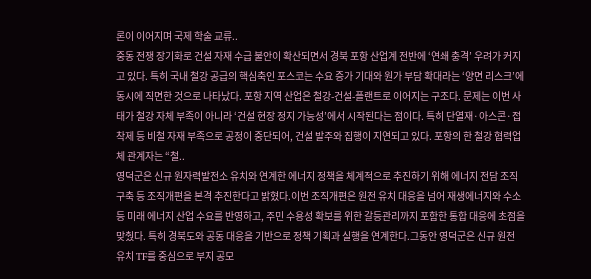론이 이어지며 국제 학술 교류..
중동 전쟁 장기화로 건설 자재 수급 불안이 확산되면서 경북 포항 산업계 전반에 ‘연쇄 충격’ 우려가 커지고 있다. 특히 국내 철강 공급의 핵심축인 포스코는 수요 증가 기대와 원가 부담 확대라는 ‘양면 리스크’에 동시에 직면한 것으로 나타났다. 포항 지역 산업은 철강-건설-플랜트로 이어지는 구조다. 문제는 이번 사태가 철강 자체 부족이 아니라 ‘건설 현장 정지 가능성’에서 시작된다는 점이다. 특히 단열재·아스콘·접착제 등 비철 자재 부족으로 공정이 중단되어, 건설 발주와 집행이 지연되고 있다. 포항의 한 철강 협력업체 관계자는 “철..
영덕군은 신규 원자력발전소 유치와 연계한 에너지 정책을 체계적으로 추진하기 위해 에너지 전담 조직 구축 등 조직개편을 본격 추진한다고 밝혔다.이번 조직개편은 원전 유치 대응을 넘어 재생에너지와 수소 등 미래 에너지 산업 수요를 반영하고, 주민 수용성 확보를 위한 갈등관리까지 포함한 통합 대응에 초점을 맞췄다. 특히 경북도와 공동 대응을 기반으로 정책 기획과 실행을 연계한다.그동안 영덕군은 신규 원전 유치 TF를 중심으로 부지 공모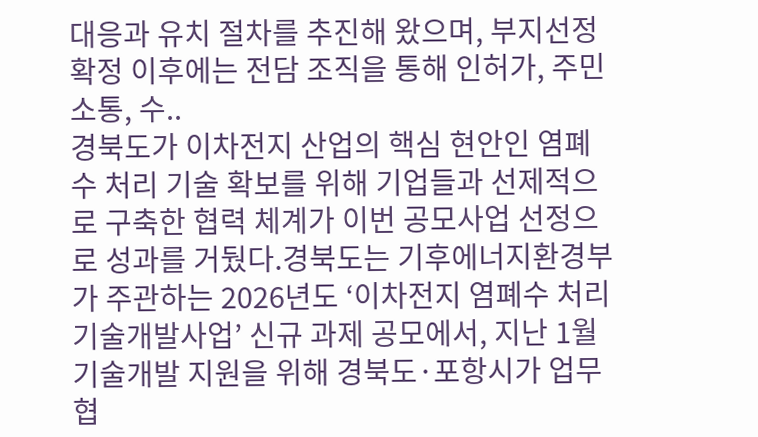대응과 유치 절차를 추진해 왔으며, 부지선정 확정 이후에는 전담 조직을 통해 인허가, 주민 소통, 수..
경북도가 이차전지 산업의 핵심 현안인 염폐수 처리 기술 확보를 위해 기업들과 선제적으로 구축한 협력 체계가 이번 공모사업 선정으로 성과를 거뒀다.경북도는 기후에너지환경부가 주관하는 2026년도 ‘이차전지 염폐수 처리 기술개발사업’ 신규 과제 공모에서, 지난 1월 기술개발 지원을 위해 경북도·포항시가 업무협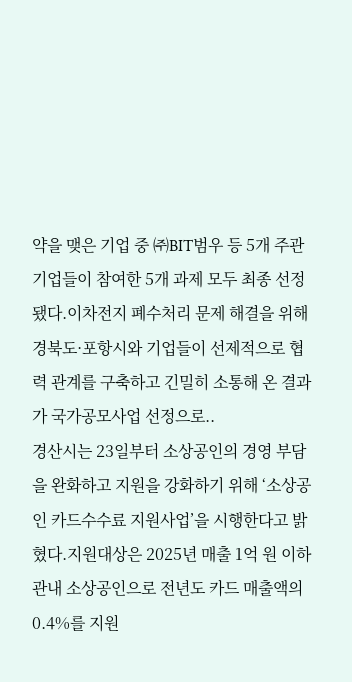약을 맺은 기업 중 ㈜BIT범우 등 5개 주관기업들이 참여한 5개 과제 모두 최종 선정됐다.이차전지 폐수처리 문제 해결을 위해 경북도·포항시와 기업들이 선제적으로 협력 관계를 구축하고 긴밀히 소통해 온 결과가 국가공모사업 선정으로..
경산시는 23일부터 소상공인의 경영 부담을 완화하고 지원을 강화하기 위해 ‘소상공인 카드수수료 지원사업’을 시행한다고 밝혔다.지원대상은 2025년 매출 1억 원 이하 관내 소상공인으로 전년도 카드 매출액의 0.4%를 지원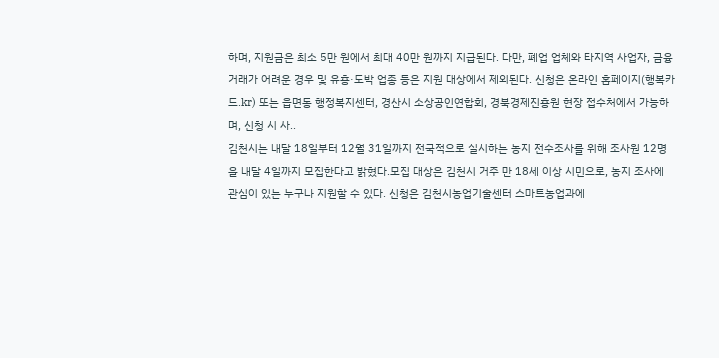하며, 지원금은 최소 5만 원에서 최대 40만 원까지 지급된다. 다만, 폐업 업체와 타지역 사업자, 금융거래가 어려운 경우 및 유흥·도박 업종 등은 지원 대상에서 제외된다. 신청은 온라인 홈페이지(행복카드.kr) 또는 읍면동 행정복지센터, 경산시 소상공인연합회, 경북경제진흥원 현장 접수처에서 가능하며, 신청 시 사..
김천시는 내달 18일부터 12월 31일까지 전국적으로 실시하는 농지 전수조사를 위해 조사원 12명을 내달 4일까지 모집한다고 밝혔다.모집 대상은 김천시 거주 만 18세 이상 시민으로, 농지 조사에 관심이 있는 누구나 지원할 수 있다. 신청은 김천시농업기술센터 스마트농업과에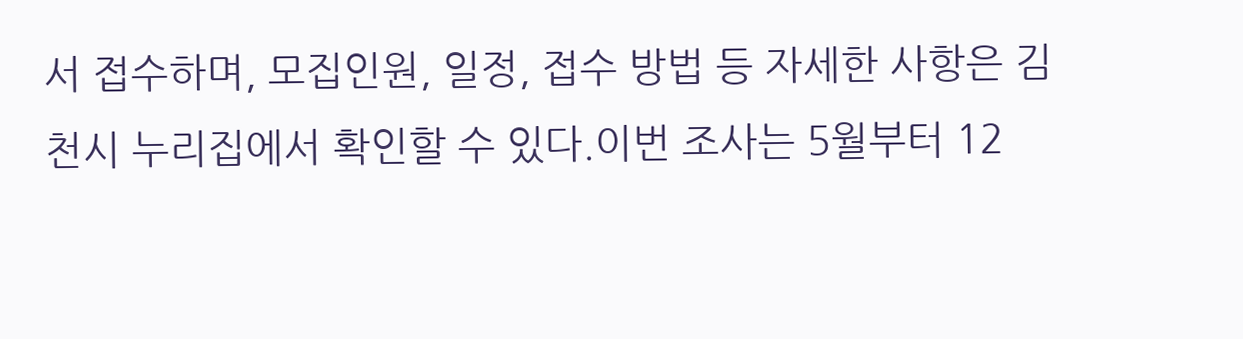서 접수하며, 모집인원, 일정, 접수 방법 등 자세한 사항은 김천시 누리집에서 확인할 수 있다.이번 조사는 5월부터 12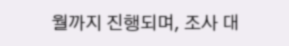월까지 진행되며, 조사 대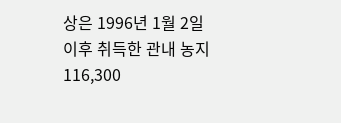상은 1996년 1월 2일 이후 취득한 관내 농지 116,300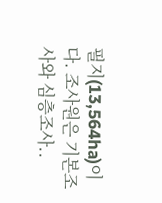필지(13,564ha)이다. 조사원은 기본조사와 심층조사..